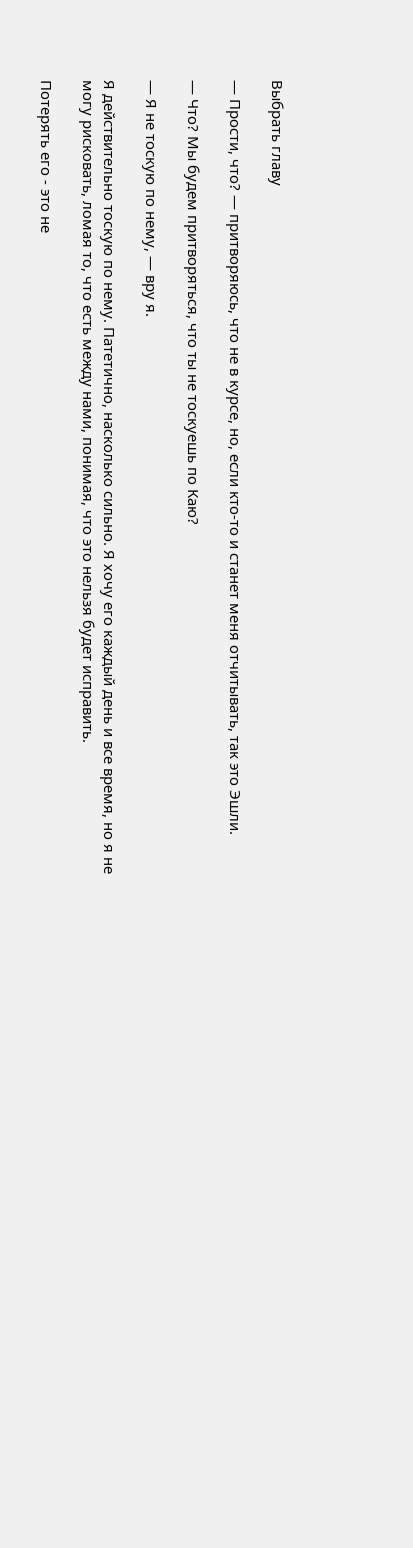Выбрать главу

— Прости, что? — притворяюсь, что не в курсе, но, если кто-то и станет меня отчитывать, так это Эшли.

— Что? Мы будем притворяться, что ты не тоскуешь по Каю?

— Я не тоскую по нему, — вру я.

Я действительно тоскую по нему. Патетично, насколько сильно. Я хочу его каждый день и все время, но я не могу рисковать, ломая то, что есть между нами, понимая, что это нельзя будет исправить.

Потерять его - это не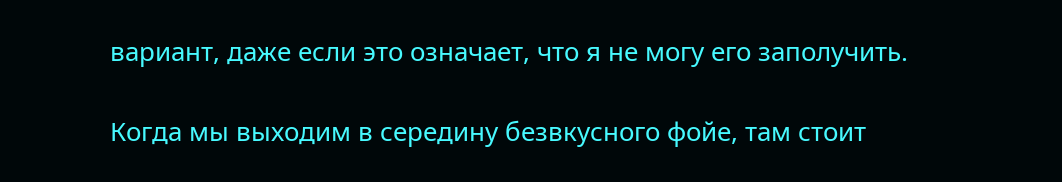вариант, даже если это означает, что я не могу его заполучить.

Когда мы выходим в середину безвкусного фойе, там стоит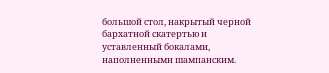большой стол, накрытый черной бархатной скатертью и уставленный бокалами, наполненными шампанским.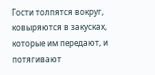Гости толпятся вокруг, ковыряются в закусках, которые им передают, и потягивают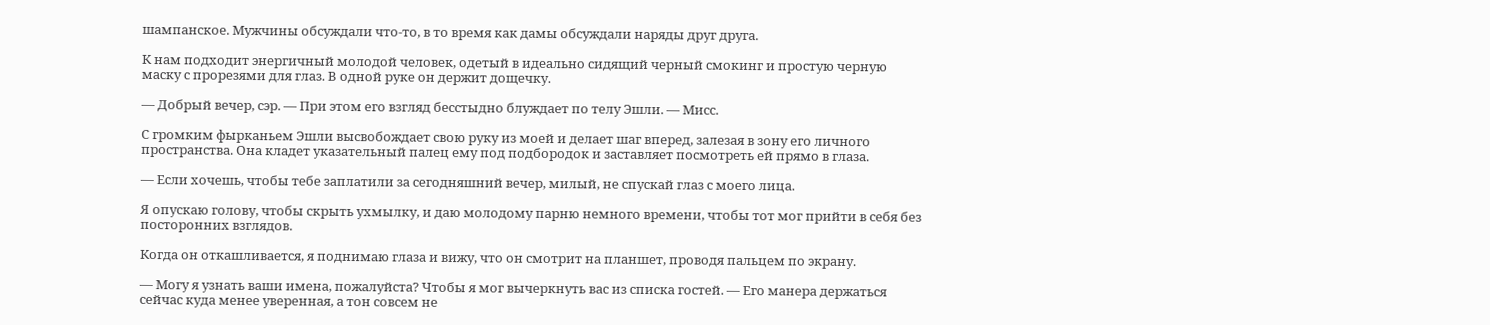шампанское. Мужчины обсуждали что-то, в то время как дамы обсуждали наряды друг друга.

К нам подходит энергичный молодой человек, одетый в идеально сидящий черный смокинг и простую черную маску с прорезями для глаз. В одной руке он держит дощечку.

— Добрый вечер, сэр. — При этом его взгляд бесстыдно блуждает по телу Эшли. — Мисс.

С громким фырканьем Эшли высвобождает свою руку из моей и делает шаг вперед, залезая в зону его личного пространства. Она кладет указательный палец ему под подбородок и заставляет посмотреть ей прямо в глаза.

— Если хочешь, чтобы тебе заплатили за сегодняшний вечер, милый, не спускай глаз с моего лица.

Я опускаю голову, чтобы скрыть ухмылку, и даю молодому парню немного времени, чтобы тот мог прийти в себя без посторонних взглядов.

Когда он откашливается, я поднимаю глаза и вижу, что он смотрит на планшет, проводя пальцем по экрану.

— Могу я узнать ваши имена, пожалуйста? Чтобы я мог вычеркнуть вас из списка гостей. — Его манера держаться сейчас куда менее уверенная, а тон совсем не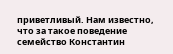приветливый. Нам известно, что за такое поведение семейство Константин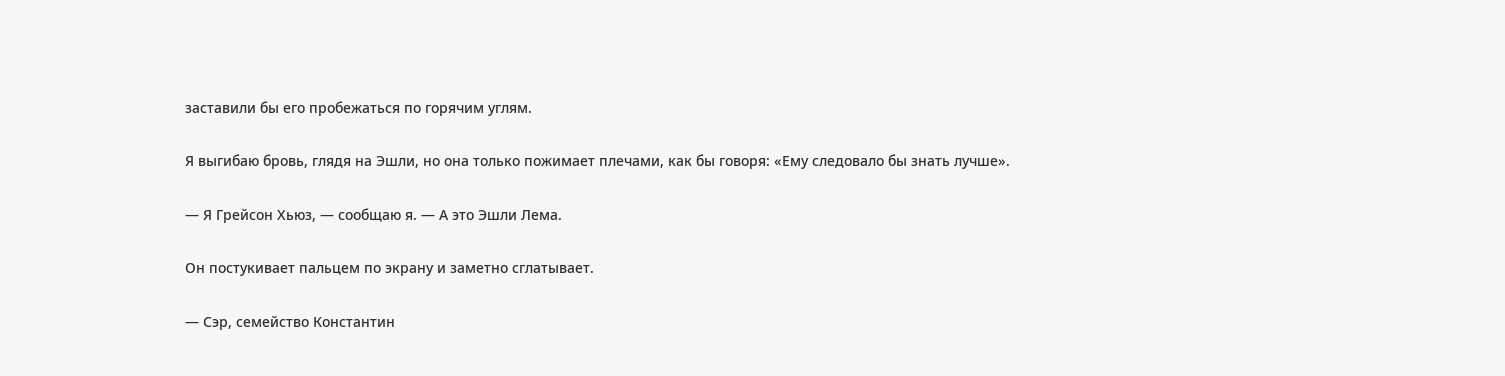заставили бы его пробежаться по горячим углям.

Я выгибаю бровь, глядя на Эшли, но она только пожимает плечами, как бы говоря: «Ему следовало бы знать лучше».

— Я Грейсон Хьюз, — сообщаю я. — А это Эшли Лема.

Он постукивает пальцем по экрану и заметно сглатывает.

— Сэр, семейство Константин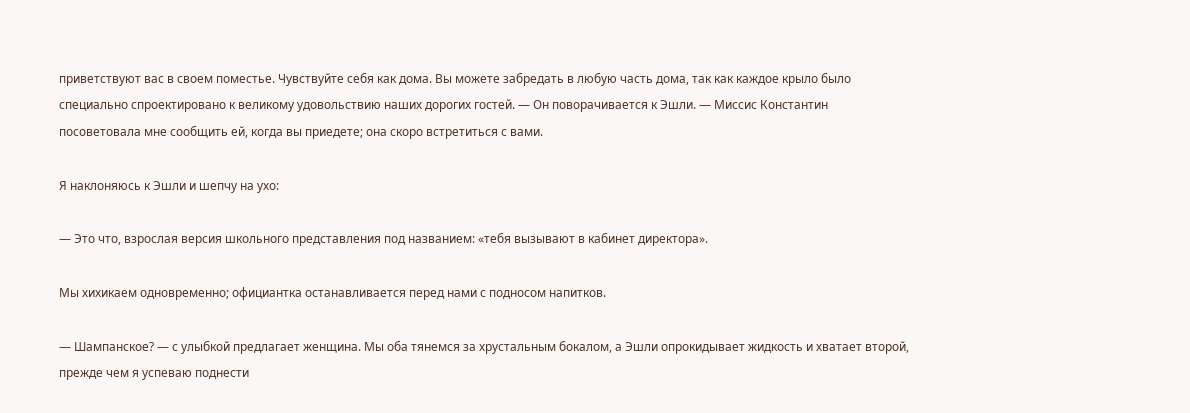приветствуют вас в своем поместье. Чувствуйте себя как дома. Вы можете забредать в любую часть дома, так как каждое крыло было специально спроектировано к великому удовольствию наших дорогих гостей. — Он поворачивается к Эшли. — Миссис Константин посоветовала мне сообщить ей, когда вы приедете; она скоро встретиться с вами.

Я наклоняюсь к Эшли и шепчу на ухо:

— Это что, взрослая версия школьного представления под названием: «тебя вызывают в кабинет директора».

Мы хихикаем одновременно; официантка останавливается перед нами с подносом напитков.

— Шампанское? — с улыбкой предлагает женщина. Мы оба тянемся за хрустальным бокалом, а Эшли опрокидывает жидкость и хватает второй, прежде чем я успеваю поднести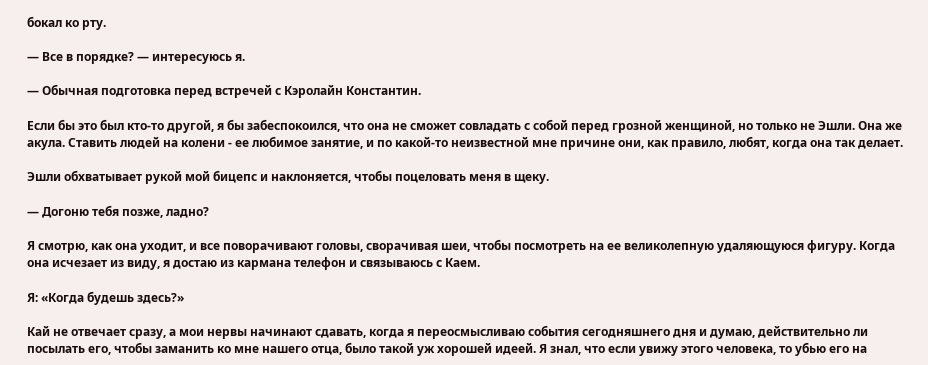бокал ко рту.

— Все в порядке? — интересуюсь я.

— Обычная подготовка перед встречей с Кэролайн Константин.

Если бы это был кто-то другой, я бы забеспокоился, что она не сможет совладать с собой перед грозной женщиной, но только не Эшли. Она же акула. Ставить людей на колени - ее любимое занятие, и по какой-то неизвестной мне причине они, как правило, любят, когда она так делает.

Эшли обхватывает рукой мой бицепс и наклоняется, чтобы поцеловать меня в щеку.

— Догоню тебя позже, ладно?

Я смотрю, как она уходит, и все поворачивают головы, сворачивая шеи, чтобы посмотреть на ее великолепную удаляющуюся фигуру. Когда она исчезает из виду, я достаю из кармана телефон и связываюсь с Каем.

Я: «Когда будешь здесь?»

Кай не отвечает сразу, а мои нервы начинают сдавать, когда я переосмысливаю события сегодняшнего дня и думаю, действительно ли посылать его, чтобы заманить ко мне нашего отца, было такой уж хорошей идеей. Я знал, что если увижу этого человека, то убью его на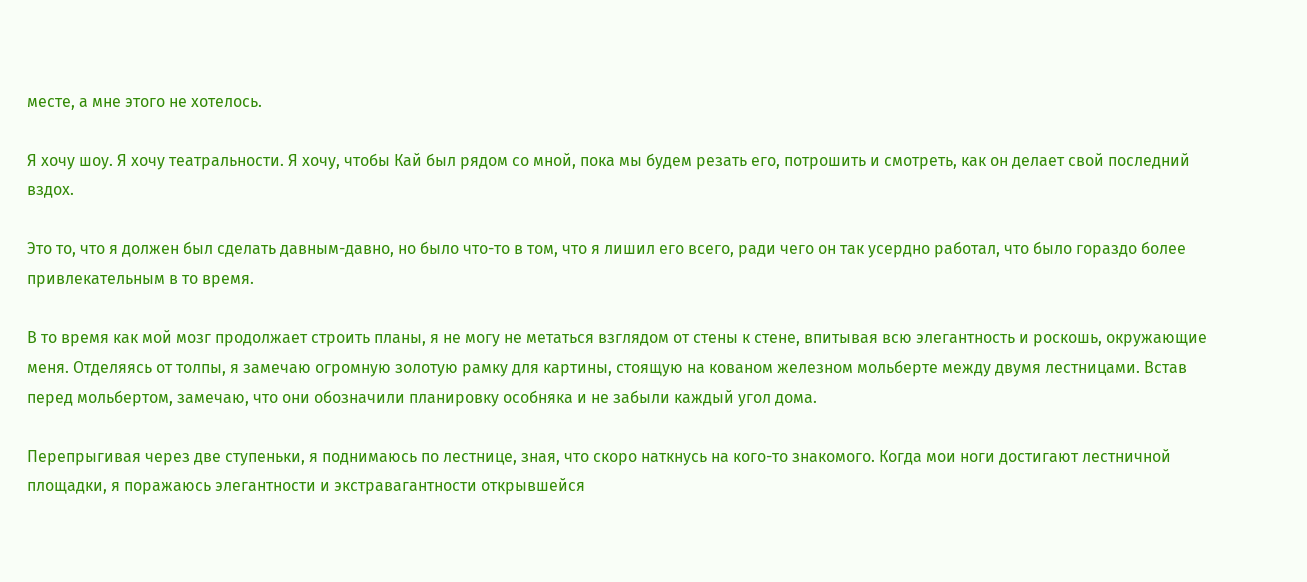месте, а мне этого не хотелось.

Я хочу шоу. Я хочу театральности. Я хочу, чтобы Кай был рядом со мной, пока мы будем резать его, потрошить и смотреть, как он делает свой последний вздох.

Это то, что я должен был сделать давным-давно, но было что-то в том, что я лишил его всего, ради чего он так усердно работал, что было гораздо более привлекательным в то время.

В то время как мой мозг продолжает строить планы, я не могу не метаться взглядом от стены к стене, впитывая всю элегантность и роскошь, окружающие меня. Отделяясь от толпы, я замечаю огромную золотую рамку для картины, стоящую на кованом железном мольберте между двумя лестницами. Встав перед мольбертом, замечаю, что они обозначили планировку особняка и не забыли каждый угол дома.

Перепрыгивая через две ступеньки, я поднимаюсь по лестнице, зная, что скоро наткнусь на кого-то знакомого. Когда мои ноги достигают лестничной площадки, я поражаюсь элегантности и экстравагантности открывшейся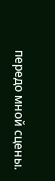передо мной сцены.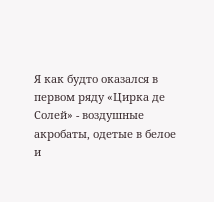Я как будто оказался в первом ряду «Цирка де Солей» - воздушные акробаты, одетые в белое и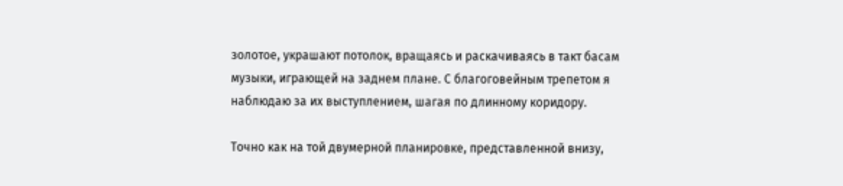золотое, украшают потолок, вращаясь и раскачиваясь в такт басам музыки, играющей на заднем плане. С благоговейным трепетом я наблюдаю за их выступлением, шагая по длинному коридору.

Точно как на той двумерной планировке, представленной внизу,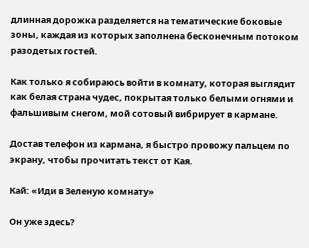длинная дорожка разделяется на тематические боковые зоны, каждая из которых заполнена бесконечным потоком разодетых гостей.

Как только я собираюсь войти в комнату, которая выглядит как белая страна чудес, покрытая только белыми огнями и фальшивым снегом, мой сотовый вибрирует в кармане.

Достав телефон из кармана, я быстро провожу пальцем по экрану, чтобы прочитать текст от Кая.

Кай: «Иди в Зеленую комнату»

Он уже здесь?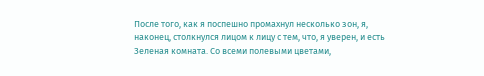После того, как я поспешно промахнул несколько зон, я, наконец, столкнулся лицом к лицу с тем, что, я уверен, и есть Зеленая комната. Со всеми полевыми цветами,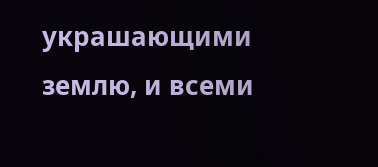украшающими землю, и всеми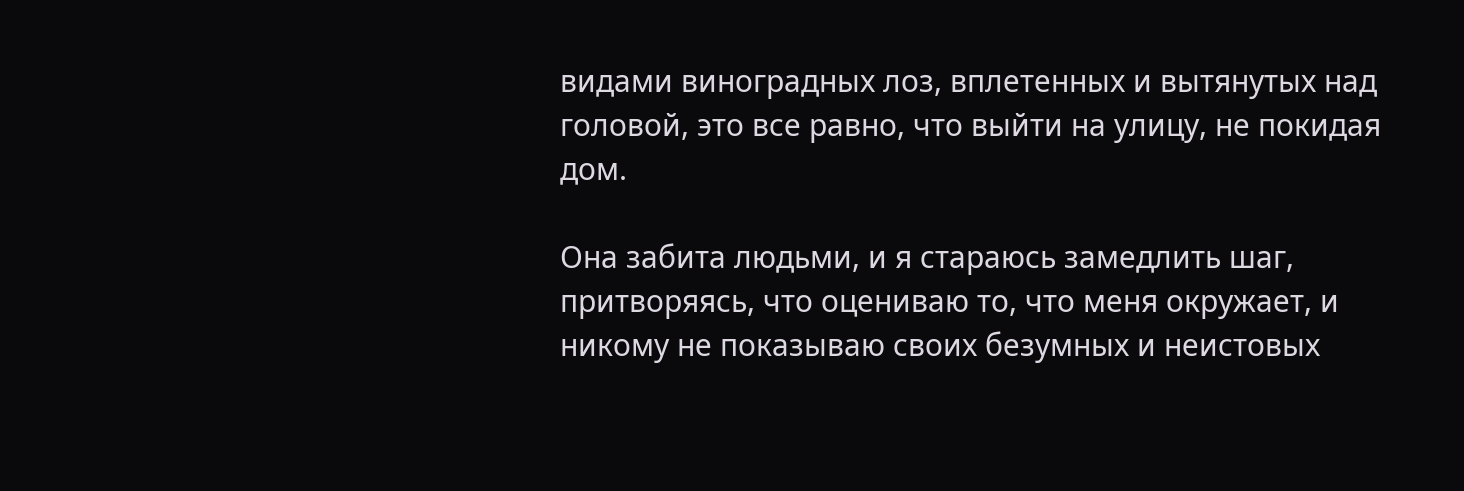видами виноградных лоз, вплетенных и вытянутых над головой, это все равно, что выйти на улицу, не покидая дом.

Она забита людьми, и я стараюсь замедлить шаг, притворяясь, что оцениваю то, что меня окружает, и никому не показываю своих безумных и неистовых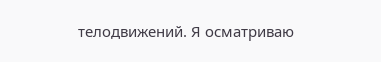телодвижений. Я осматриваю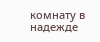комнату в надежде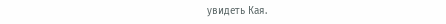увидеть Кая.